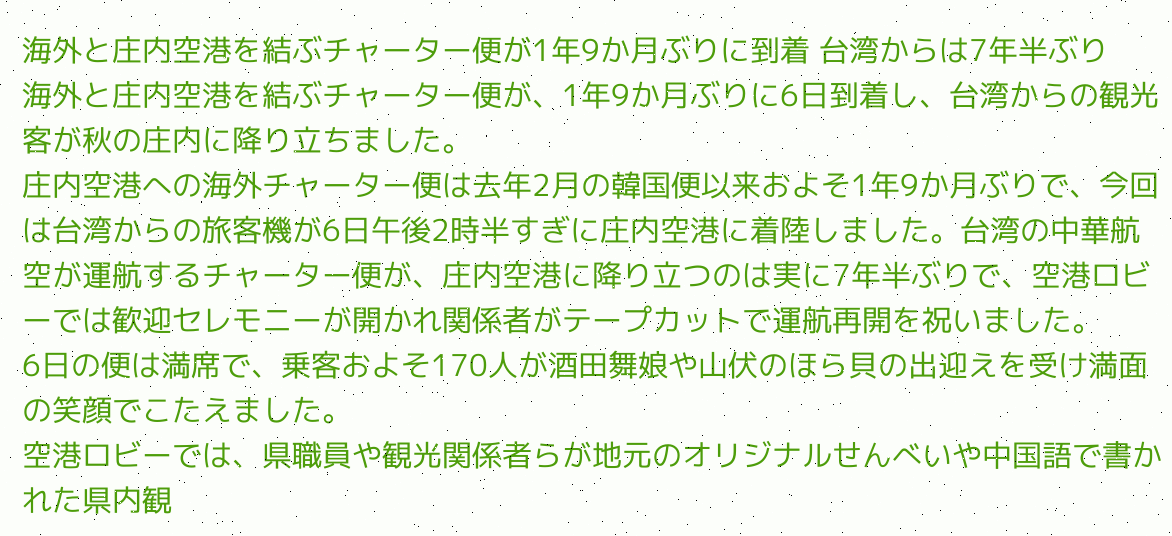海外と庄内空港を結ぶチャーター便が1年9か月ぶりに到着 台湾からは7年半ぶり
海外と庄内空港を結ぶチャーター便が、1年9か月ぶりに6日到着し、台湾からの観光客が秋の庄内に降り立ちました。
庄内空港への海外チャーター便は去年2月の韓国便以来およそ1年9か月ぶりで、今回は台湾からの旅客機が6日午後2時半すぎに庄内空港に着陸しました。台湾の中華航空が運航するチャーター便が、庄内空港に降り立つのは実に7年半ぶりで、空港ロビーでは歓迎セレモニーが開かれ関係者がテープカットで運航再開を祝いました。
6日の便は満席で、乗客およそ170人が酒田舞娘や山伏のほら貝の出迎えを受け満面の笑顔でこたえました。
空港ロビーでは、県職員や観光関係者らが地元のオリジナルせんべいや中国語で書かれた県内観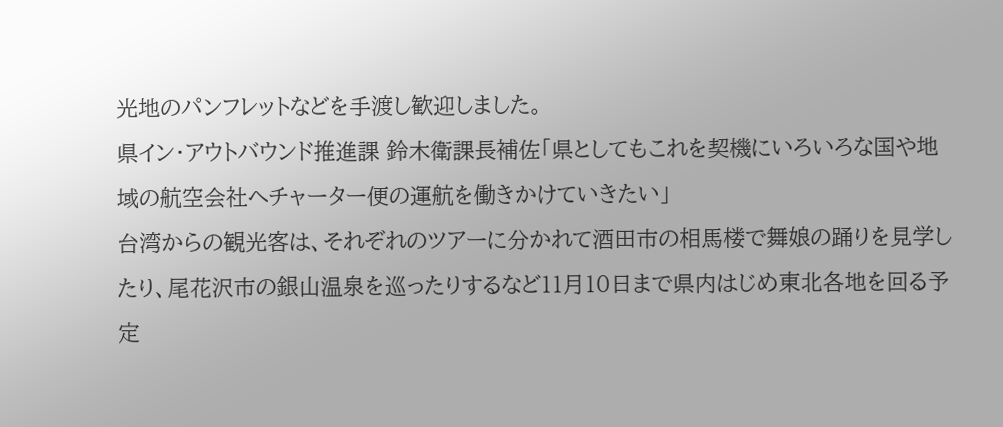光地のパンフレットなどを手渡し歓迎しました。
県イン・アウトバウンド推進課 鈴木衛課長補佐「県としてもこれを契機にいろいろな国や地域の航空会社へチャーター便の運航を働きかけていきたい」
台湾からの観光客は、それぞれのツアーに分かれて酒田市の相馬楼で舞娘の踊りを見学したり、尾花沢市の銀山温泉を巡ったりするなど11月10日まで県内はじめ東北各地を回る予定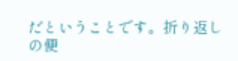だということです。折り返しの便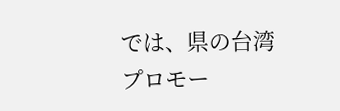では、県の台湾プロモー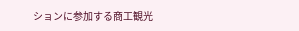ションに参加する商工観光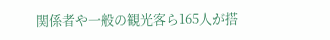関係者や一般の観光客ら165人が搭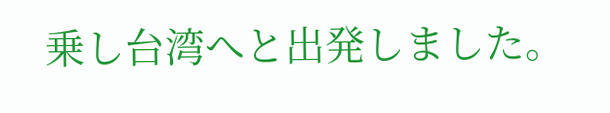乗し台湾へと出発しました。